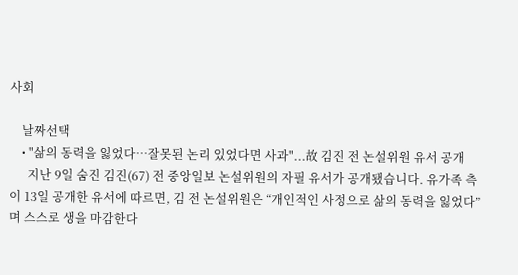사회

    날짜선택
    • "삶의 동력을 잃었다…잘못된 논리 있었다면 사과"...故 김진 전 논설위원 유서 공개
      지난 9일 숨진 김진(67) 전 중앙일보 논설위원의 자필 유서가 공개됐습니다. 유가족 측이 13일 공개한 유서에 따르면, 김 전 논설위원은 “개인적인 사정으로 삶의 동력을 잃었다”며 스스로 생을 마감한다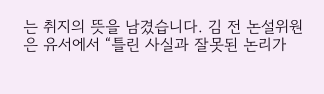는 취지의 뜻을 남겼습니다. 김 전 논설위원은 유서에서 “틀린 사실과 잘못된 논리가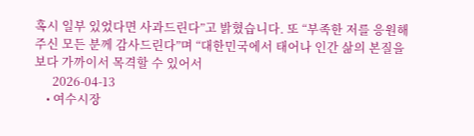혹시 일부 있었다면 사과드린다”고 밝혔습니다. 또 “부족한 저를 응원해주신 모든 분께 감사드린다”며 “대한민국에서 태어나 인간 삶의 본질을 보다 가까이서 목격할 수 있어서
      2026-04-13
    • 여수시장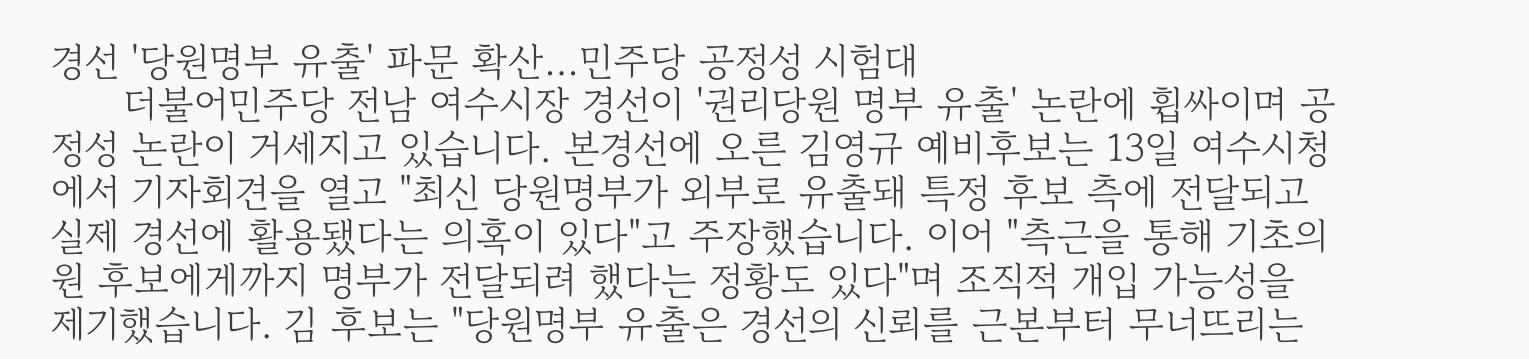경선 '당원명부 유출' 파문 확산…민주당 공정성 시험대
      더불어민주당 전남 여수시장 경선이 '권리당원 명부 유출' 논란에 휩싸이며 공정성 논란이 거세지고 있습니다. 본경선에 오른 김영규 예비후보는 13일 여수시청에서 기자회견을 열고 "최신 당원명부가 외부로 유출돼 특정 후보 측에 전달되고 실제 경선에 활용됐다는 의혹이 있다"고 주장했습니다. 이어 "측근을 통해 기초의원 후보에게까지 명부가 전달되려 했다는 정황도 있다"며 조직적 개입 가능성을 제기했습니다. 김 후보는 "당원명부 유출은 경선의 신뢰를 근본부터 무너뜨리는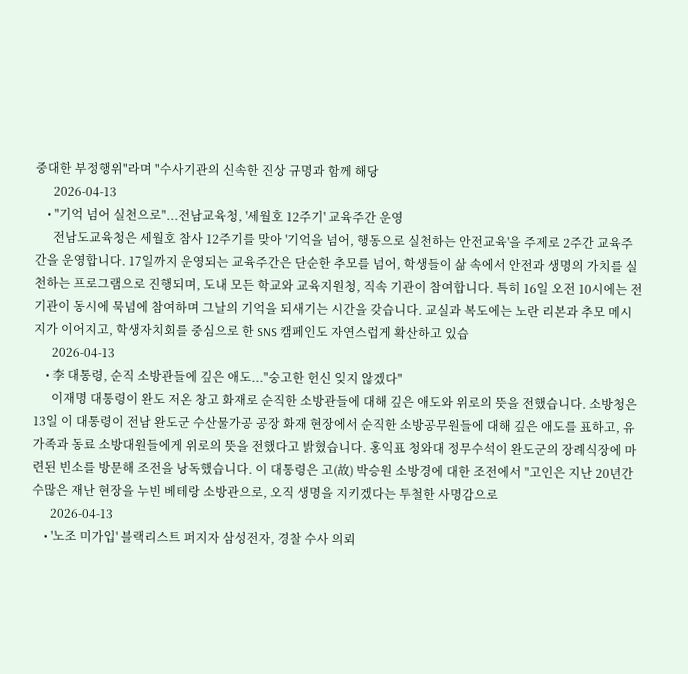중대한 부정행위"라며 "수사기관의 신속한 진상 규명과 함께 해당
      2026-04-13
    • "기억 넘어 실천으로"...전남교육청, '세월호 12주기' 교육주간 운영
      전남도교육청은 세월호 참사 12주기를 맞아 '기억을 넘어, 행동으로 실천하는 안전교육'을 주제로 2주간 교육주간을 운영합니다. 17일까지 운영되는 교육주간은 단순한 추모를 넘어, 학생들이 삶 속에서 안전과 생명의 가치를 실천하는 프로그램으로 진행되며, 도내 모든 학교와 교육지원청, 직속 기관이 참여합니다. 특히 16일 오전 10시에는 전 기관이 동시에 묵념에 참여하며 그날의 기억을 되새기는 시간을 갖습니다. 교실과 복도에는 노란 리본과 추모 메시지가 이어지고, 학생자치회를 중심으로 한 SNS 캠페인도 자연스럽게 확산하고 있습
      2026-04-13
    • 李 대통령, 순직 소방관들에 깊은 애도..."숭고한 헌신 잊지 않겠다"
      이재명 대통령이 완도 저온 창고 화재로 순직한 소방관들에 대해 깊은 애도와 위로의 뜻을 전했습니다. 소방청은 13일 이 대통령이 전남 완도군 수산물가공 공장 화재 현장에서 순직한 소방공무원들에 대해 깊은 애도를 표하고, 유가족과 동료 소방대원들에게 위로의 뜻을 전했다고 밝혔습니다. 홍익표 청와대 정무수석이 완도군의 장례식장에 마련된 빈소를 방문해 조전을 낭독했습니다. 이 대통령은 고(故) 박승원 소방경에 대한 조전에서 "고인은 지난 20년간 수많은 재난 현장을 누빈 베테랑 소방관으로, 오직 생명을 지키겠다는 투철한 사명감으로
      2026-04-13
    • '노조 미가입' 블랙리스트 퍼지자 삼성전자, 경찰 수사 의뢰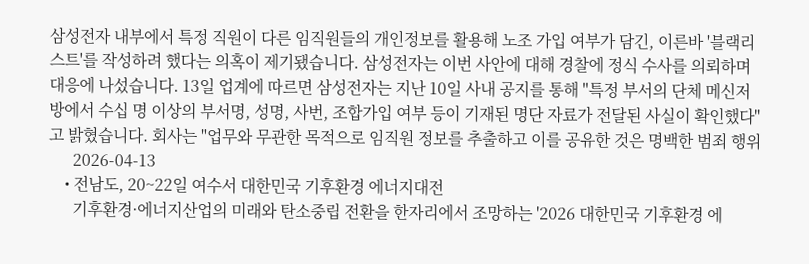삼성전자 내부에서 특정 직원이 다른 임직원들의 개인정보를 활용해 노조 가입 여부가 담긴, 이른바 '블랙리스트'를 작성하려 했다는 의혹이 제기됐습니다. 삼성전자는 이번 사안에 대해 경찰에 정식 수사를 의뢰하며 대응에 나섰습니다. 13일 업계에 따르면 삼성전자는 지난 10일 사내 공지를 통해 "특정 부서의 단체 메신저 방에서 수십 명 이상의 부서명, 성명, 사번, 조합가입 여부 등이 기재된 명단 자료가 전달된 사실이 확인했다"고 밝혔습니다. 회사는 "업무와 무관한 목적으로 임직원 정보를 추출하고 이를 공유한 것은 명백한 범죄 행위
      2026-04-13
    • 전남도, 20~22일 여수서 대한민국 기후환경 에너지대전
      기후환경·에너지산업의 미래와 탄소중립 전환을 한자리에서 조망하는 '2026 대한민국 기후환경 에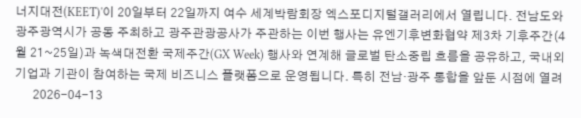너지대전(KEET)'이 20일부터 22일까지 여수 세계박람회장 엑스포디지털갤러리에서 열립니다. 전남도와 광주광역시가 공동 주최하고 광주관광공사가 주관하는 이번 행사는 유엔기후변화협약 제3차 기후주간(4월 21~25일)과 녹색대전환 국제주간(GX Week) 행사와 연계해 글로벌 탄소중립 흐름을 공유하고, 국내외 기업과 기관이 참여하는 국제 비즈니스 플랫폼으로 운영됩니다. 특히 전남·광주 통합을 앞둔 시점에 열려
      2026-04-13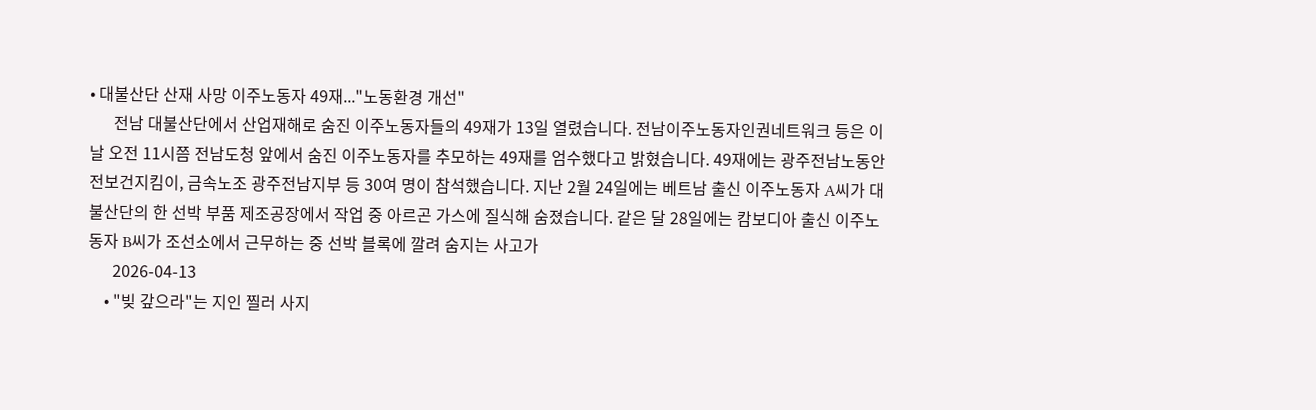• 대불산단 산재 사망 이주노동자 49재..."노동환경 개선"
      전남 대불산단에서 산업재해로 숨진 이주노동자들의 49재가 13일 열렸습니다. 전남이주노동자인권네트워크 등은 이날 오전 11시쯤 전남도청 앞에서 숨진 이주노동자를 추모하는 49재를 엄수했다고 밝혔습니다. 49재에는 광주전남노동안전보건지킴이, 금속노조 광주전남지부 등 30여 명이 참석했습니다. 지난 2월 24일에는 베트남 출신 이주노동자 A씨가 대불산단의 한 선박 부품 제조공장에서 작업 중 아르곤 가스에 질식해 숨졌습니다. 같은 달 28일에는 캄보디아 출신 이주노동자 B씨가 조선소에서 근무하는 중 선박 블록에 깔려 숨지는 사고가
      2026-04-13
    • "빚 갚으라"는 지인 찔러 사지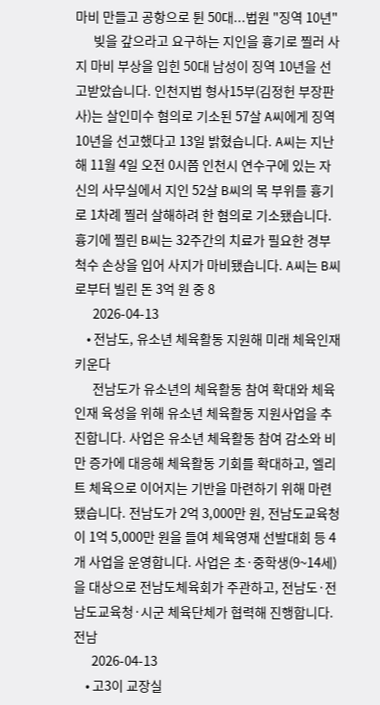마비 만들고 공항으로 튄 50대...법원 "징역 10년"
      빚을 갚으라고 요구하는 지인을 흉기로 찔러 사지 마비 부상을 입힌 50대 남성이 징역 10년을 선고받았습니다. 인천지법 형사15부(김정헌 부장판사)는 살인미수 혐의로 기소된 57살 A씨에게 징역 10년을 선고했다고 13일 밝혔습니다. A씨는 지난해 11월 4일 오전 0시쯤 인천시 연수구에 있는 자신의 사무실에서 지인 52살 B씨의 목 부위를 흉기로 1차례 찔러 살해하려 한 혐의로 기소됐습니다. 흉기에 찔린 B씨는 32주간의 치료가 필요한 경부 척수 손상을 입어 사지가 마비됐습니다. A씨는 B씨로부터 빌린 돈 3억 원 중 8
      2026-04-13
    • 전남도, 유소년 체육활동 지원해 미래 체육인재 키운다
      전남도가 유소년의 체육활동 참여 확대와 체육인재 육성을 위해 유소년 체육활동 지원사업을 추진합니다. 사업은 유소년 체육활동 참여 감소와 비만 증가에 대응해 체육활동 기회를 확대하고, 엘리트 체육으로 이어지는 기반을 마련하기 위해 마련됐습니다. 전남도가 2억 3,000만 원, 전남도교육청이 1억 5,000만 원을 들여 체육영재 선발대회 등 4개 사업을 운영합니다. 사업은 초·중학생(9~14세)을 대상으로 전남도체육회가 주관하고, 전남도·전남도교육청·시군 체육단체가 협력해 진행합니다. 전남
      2026-04-13
    • 고3이 교장실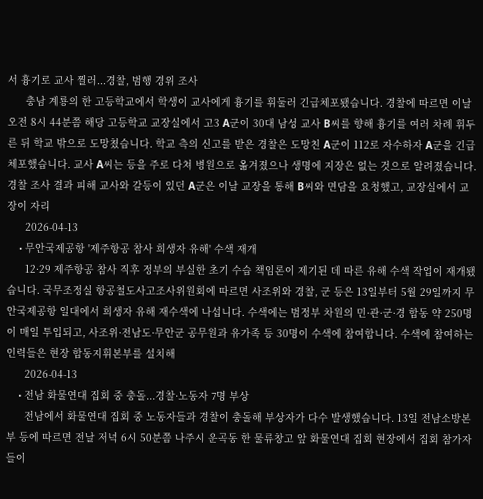서 흉기로 교사 찔러...경찰, 범행 경위 조사
      충남 계룡의 한 고등학교에서 학생이 교사에게 흉기를 휘둘러 긴급체포됐습니다. 경찰에 따르면 이날 오전 8시 44분쯤 해당 고등학교 교장실에서 고3 A군이 30대 남성 교사 B씨를 향해 흉기를 여러 차례 휘두른 뒤 학교 밖으로 도망쳤습니다. 학교 측의 신고를 받은 경찰은 도망친 A군이 112로 자수하자 A군을 긴급체포했습니다. 교사 A씨는 등을 주로 다쳐 병원으로 옮겨졌으나 생명에 지장은 없는 것으로 알려졌습니다. 경찰 조사 결과 피해 교사와 갈등이 있던 A군은 이날 교장을 통해 B씨와 면담을 요청했고, 교장실에서 교장이 자리
      2026-04-13
    • 무안국제공항 '제주항공 참사 희생자 유해' 수색 재개
      12·29 제주항공 참사 직후 정부의 부실한 초기 수습 책임론이 제기된 데 따른 유해 수색 작업이 재개됐습니다. 국무조정실 항공철도사고조사위원회에 따르면 사조위와 경찰, 군 등은 13일부터 5월 29일까지 무안국제공항 일대에서 희생자 유해 재수색에 나섭니다. 수색에는 범정부 차원의 민·관·군·경 합동 약 250명이 매일 투입되고, 사조위·전남도·무안군 공무원과 유가족 등 30명이 수색에 참여합니다. 수색에 참여하는 인력들은 현장 합동지휘본부를 설치해
      2026-04-13
    • 전남 화물연대 집회 중 충돌...경찰·노동자 7명 부상
      전남에서 화물연대 집회 중 노동자들과 경찰이 충돌해 부상자가 다수 발생했습니다. 13일 전남소방본부 등에 따르면 전날 저녁 6시 50분쯤 나주시 운곡동 한 물류창고 앞 화물연대 집회 현장에서 집회 참가자들이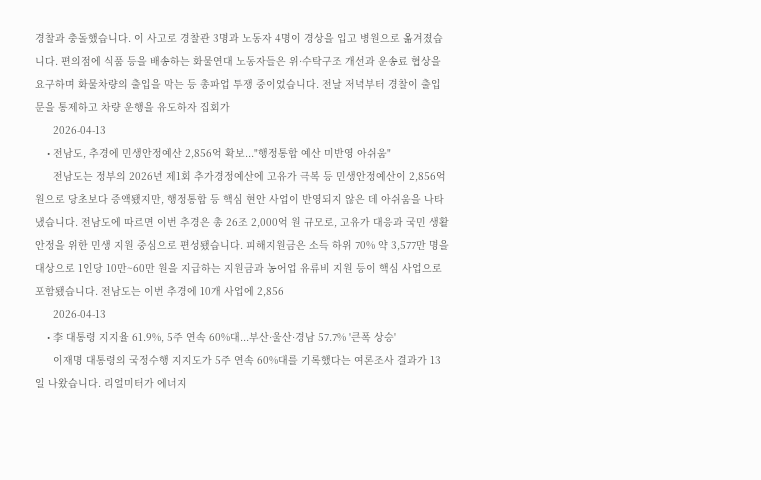경찰과 충돌했습니다. 이 사고로 경찰관 3명과 노동자 4명이 경상을 입고 병원으로 옮겨졌습니다. 편의점에 식품 등을 배송하는 화물연대 노동자들은 위·수탁구조 개선과 운송료 협상을 요구하며 화물차량의 출입을 막는 등 총파업 투쟁 중이었습니다. 전날 저녁부터 경찰이 출입문을 통제하고 차량 운행을 유도하자 집회가
      2026-04-13
    • 전남도, 추경에 민생안정예산 2,856억 확보..."행정통합 예산 미반영 아쉬움"
      전남도는 정부의 2026년 제1회 추가경정예산에 고유가 극복 등 민생안정예산이 2,856억 원으로 당초보다 증액됐지만, 행정통합 등 핵심 현안 사업이 반영되지 않은 데 아쉬움을 나타냈습니다. 전남도에 따르면 이번 추경은 총 26조 2,000억 원 규모로, 고유가 대응과 국민 생활 안정을 위한 민생 지원 중심으로 편성됐습니다. 피해지원금은 소득 하위 70% 약 3,577만 명을 대상으로 1인당 10만~60만 원을 지급하는 지원금과 농어업 유류비 지원 등이 핵심 사업으로 포함됐습니다. 전남도는 이번 추경에 10개 사업에 2,856
      2026-04-13
    • 李 대통령 지지율 61.9%, 5주 연속 60%대...부산·울산·경남 57.7% '큰폭 상승'
      이재명 대통령의 국정수행 지지도가 5주 연속 60%대를 기록했다는 여론조사 결과가 13일 나왔습니다. 리얼미터가 에너지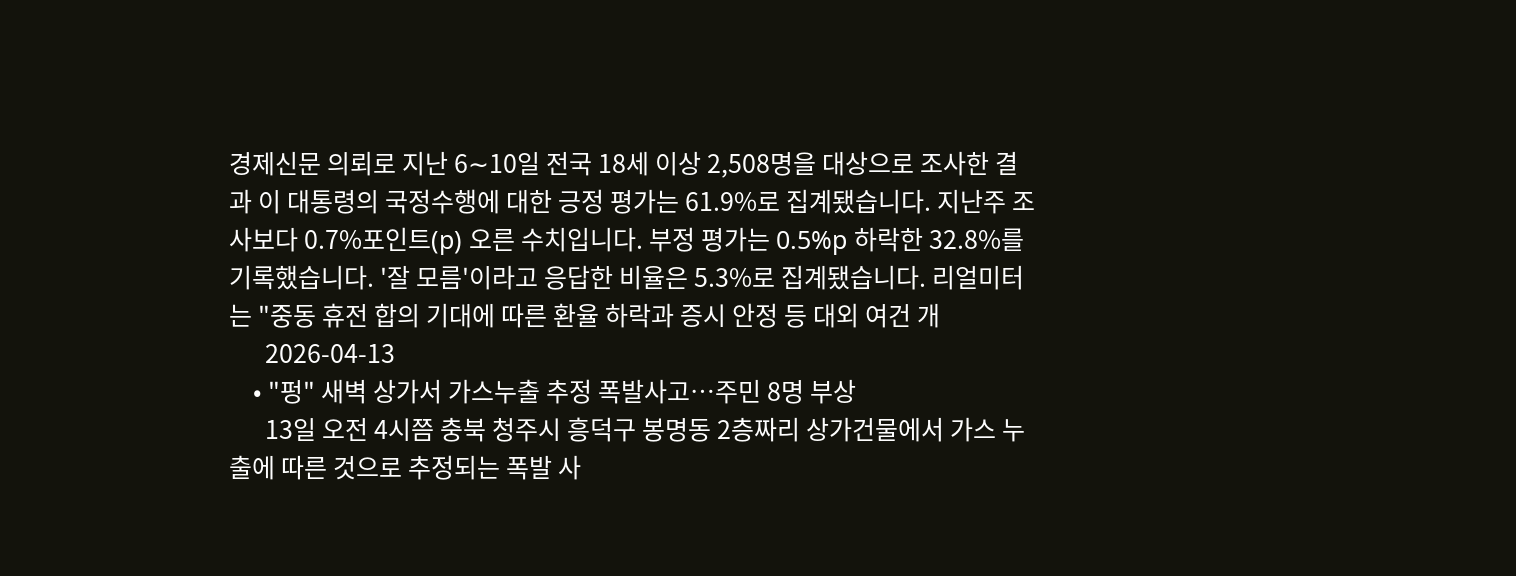경제신문 의뢰로 지난 6∼10일 전국 18세 이상 2,508명을 대상으로 조사한 결과 이 대통령의 국정수행에 대한 긍정 평가는 61.9%로 집계됐습니다. 지난주 조사보다 0.7%포인트(p) 오른 수치입니다. 부정 평가는 0.5%p 하락한 32.8%를 기록했습니다. '잘 모름'이라고 응답한 비율은 5.3%로 집계됐습니다. 리얼미터는 "중동 휴전 합의 기대에 따른 환율 하락과 증시 안정 등 대외 여건 개
      2026-04-13
    • "펑" 새벽 상가서 가스누출 추정 폭발사고…주민 8명 부상
      13일 오전 4시쯤 충북 청주시 흥덕구 봉명동 2층짜리 상가건물에서 가스 누출에 따른 것으로 추정되는 폭발 사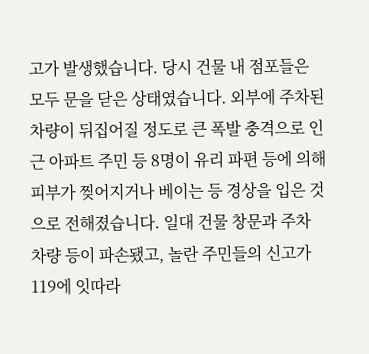고가 발생했습니다. 당시 건물 내 점포들은 모두 문을 닫은 상태였습니다. 외부에 주차된 차량이 뒤집어질 정도로 큰 폭발 충격으로 인근 아파트 주민 등 8명이 유리 파편 등에 의해 피부가 찢어지거나 베이는 등 경상을 입은 것으로 전해졌습니다. 일대 건물 창문과 주차 차량 등이 파손됐고, 놀란 주민들의 신고가 119에 잇따라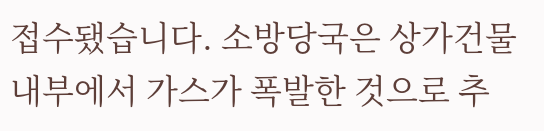접수됐습니다. 소방당국은 상가건물 내부에서 가스가 폭발한 것으로 추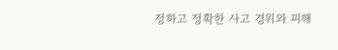정하고 정확한 사고 경위와 피해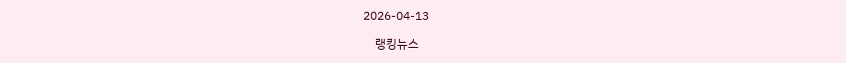2026-04-13

    랭킹뉴스